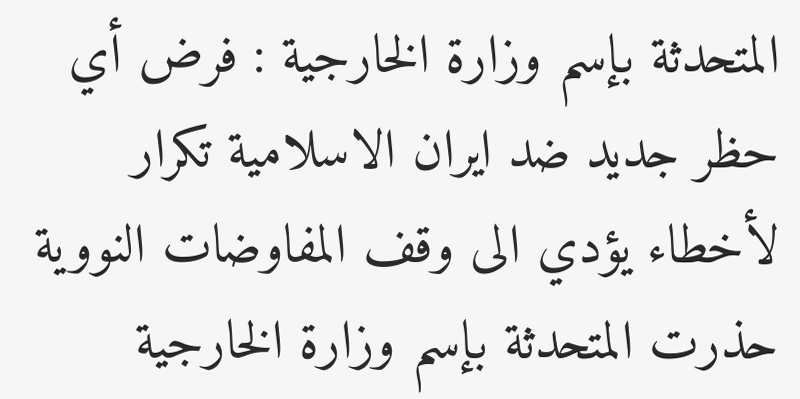المتحدثة بإسم وزارة الخارجية : فرض أي حظر جديد ضد ايران الاسلامية تكرار لأخطاء يؤدي الى وقف المفاوضات النووية
حذرت المتحدثة بإسم وزارة الخارجية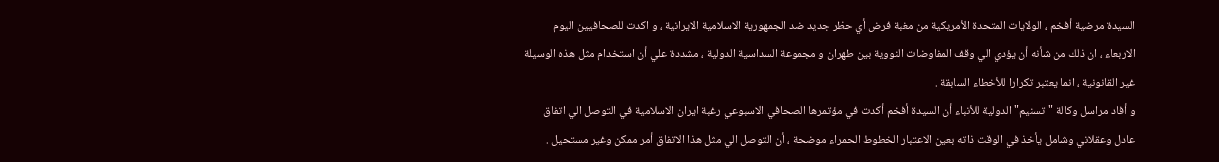السيدة مرضية أفخم ، الولايات المتحدة الأمريكية من مغبة فرض أي حظر جديد ضد الجمهورية الاسلامية الايرانية ، و اكدت للصحافيين اليوم الاربعاء ، ان ذلك من شأنه أن يؤدي الي وقف المفاوضات النووية بين طهران و مجموعة السداسية الدولية ، مشددة علي أن استخدام مثل هذه الوسيلة غير القانونية ، انما يعتبر تكرارا للأخطاء السابقة .
و أفاد مراسل وكالة "تسنيم" الدولية للأنباء أن السيدة أفخم أكدت في مؤتمرها الصحافي الاسبوعي رغبة ايران الاسلامية في التوصل الي اتفاق عادل وعقلاني وشامل يأخذ في الوقت ذاته بعين الاعتبار الخطوط الحمراء موضحة ، أن التوصل الي مثل هذا الاتفاق أمر ممكن وغير مستحيل .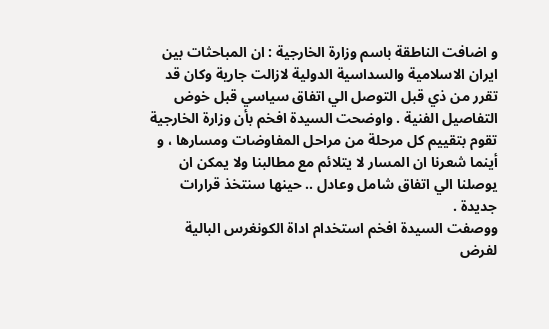و اضافت الناطقة باسم وزارة الخارجية : ان المباحثات بين ايران الاسلامية والسداسية الدولية لازالت جارية وكان قد تقرر من ذي قبل التوصل الي اتفاق سياسي قبل خوض التفاصيل الفنية . واوضحت السيدة افخم بأن وزارة الخارجية تقوم بتقييم كل مرحلة من مراحل المفاوضات ومسارها ، و أينما شعرنا ان المسار لا يتلائم مع مطالبنا ولا يمكن ان يوصلنا الي اتفاق شامل وعادل .. حينها سنتخذ قرارات جديدة .
ووصفت السيدة افخم استخدام اداة الكونغرس البالية لفرض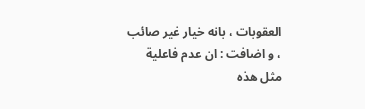العقوبات ، بانه خيار غير صائب ، و اضافت : ان عدم فاعلية مثل هذه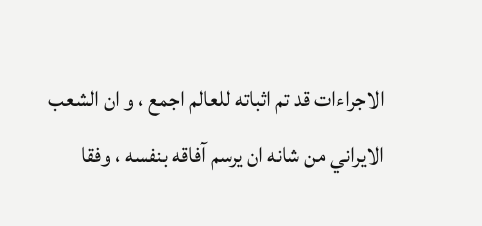الاجراءات قد تم اثباته للعالم اجمع ، و ان الشعب الايراني من شانه ان يرسم آفاقه بنفسه ، وفقا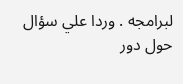لبرامجه . وردا علي سؤال حول دور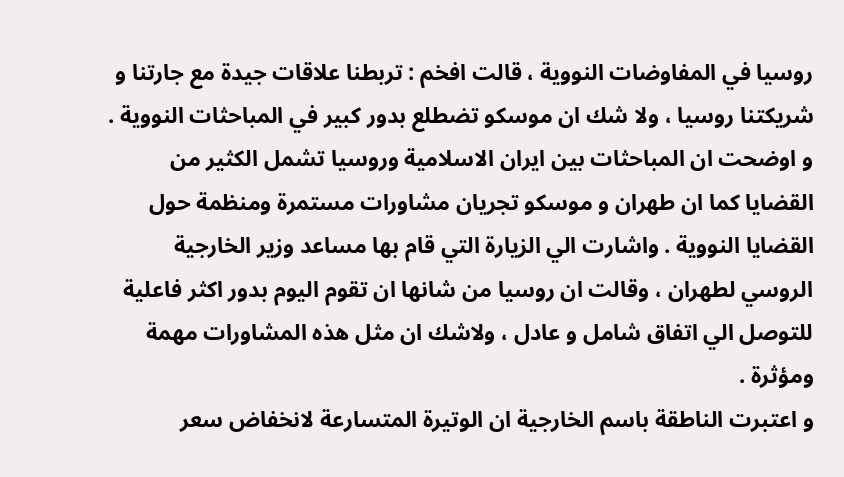روسيا في المفاوضات النووية ، قالت افخم : تربطنا علاقات جيدة مع جارتنا و شريكتنا روسيا ، ولا شك ان موسكو تضطلع بدور كبير في المباحثات النووية . و اوضحت ان المباحثات بين ايران الاسلامية وروسيا تشمل الكثير من القضايا كما ان طهران و موسكو تجريان مشاورات مستمرة ومنظمة حول القضايا النووية . واشارت الي الزيارة التي قام بها مساعد وزير الخارجية الروسي لطهران ، وقالت ان روسيا من شانها ان تقوم اليوم بدور اكثر فاعلية للتوصل الي اتفاق شامل و عادل ، ولاشك ان مثل هذه المشاورات مهمة ومؤثرة .
و اعتبرت الناطقة باسم الخارجية ان الوتيرة المتسارعة لانخفاض سعر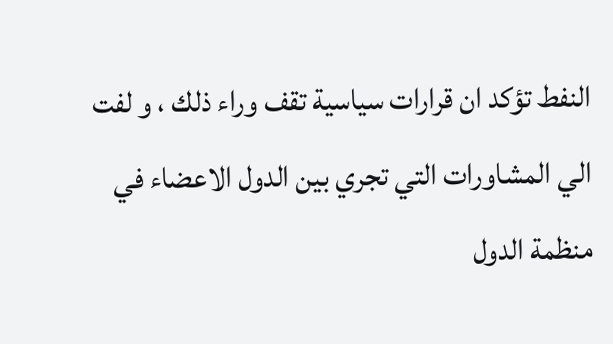النفط تؤكد ان قرارات سياسية تقف وراء ذلك ، و لفت الي المشاورات التي تجري بين الدول الاعضاء في منظمة الدول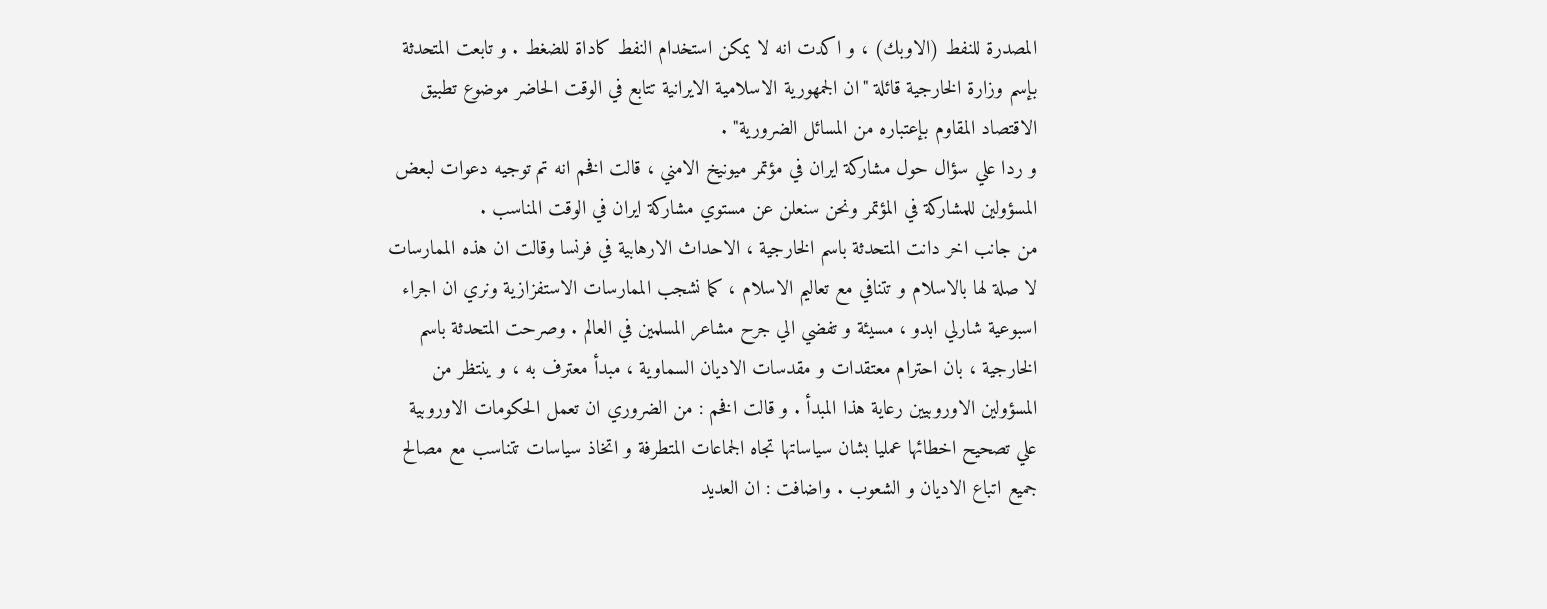المصدرة للنفط (الاوبك) ، و اكدت انه لا يمكن استخدام النفط كاداة للضغط . و تابعت المتحدثة بإسم وزارة الخارجية قائلة "ان الجمهورية الاسلامية الايرانية تتابع في الوقت الحاضر موضوع تطبيق الاقتصاد المقاوم بإعتباره من المسائل الضرورية" .
و ردا علي سؤال حول مشاركة ايران في مؤتمر ميونيخ الامني ، قالت افخم انه تم توجيه دعوات لبعض المسؤولين للمشاركة في المؤتمر ونحن سنعلن عن مستوي مشاركة ايران في الوقت المناسب .
من جانب اخر دانت المتحدثة باسم الخارجية ، الاحداث الارهابية في فرنسا وقالت ان هذه الممارسات لا صلة لها بالاسلام و تتنافي مع تعاليم الاسلام ، كما نشجب الممارسات الاستفزازية ونري ان اجراء اسبوعية شارلي ابدو ، مسيئة و تفضي الي جرح مشاعر المسلمين في العالم . وصرحت المتحدثة باسم الخارجية ، بان احترام معتقدات و مقدسات الاديان السماوية ، مبدأ معترف به ، و ينتظر من المسؤولين الاوروبيين رعاية هذا المبدأ . و قالت افخم : من الضروري ان تعمل الحكومات الاوروبية علي تصحيح اخطائها عمليا بشان سياساتها تجاه الجماعات المتطرفة و اتخاذ سياسات تتناسب مع مصالح جميع اتباع الاديان و الشعوب . واضافت : ان العديد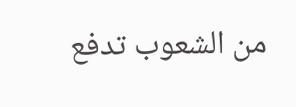من الشعوب تدفع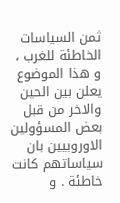ثمن السياسات الخاطئة للغرب ، و هذا الموضوع يعلن بين الحين والاخر من قبل بعض المسؤولين الاوروبيين بان سياساتهم كانت خاطئة . و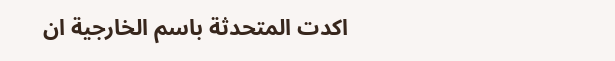اكدت المتحدثة باسم الخارجية ان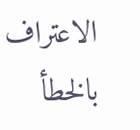الاعتراف بالخطأ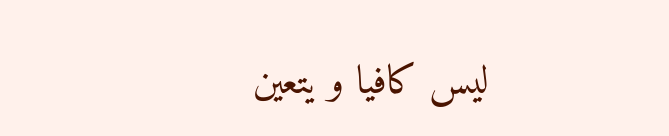ليس كافيا و يتعين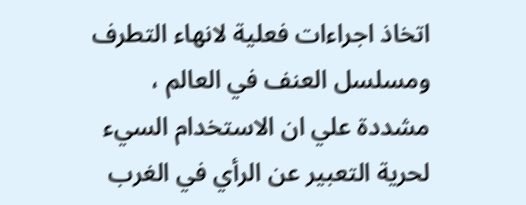اتخاذ اجراءات فعلية لانهاء التطرف ومسلسل العنف في العالم ، مشددة علي ان الاستخدام السيء لحرية التعبير عن الرأي في الغرب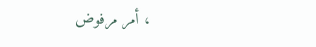، أمر مرفوض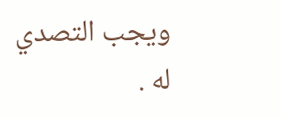ويجب التصدي له .